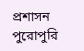প্রশাসন পুরোপুরি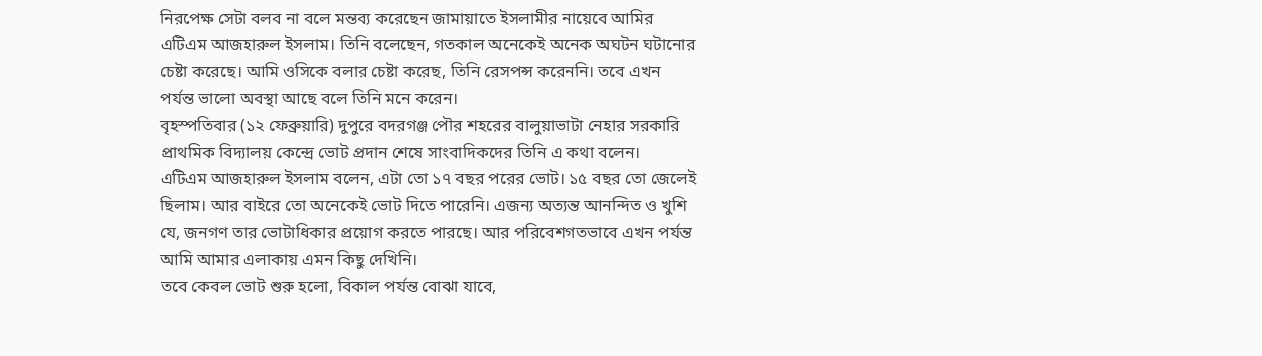নিরপেক্ষ সেটা বলব না বলে মন্তব্য করেছেন জামায়াতে ইসলামীর নায়েবে আমির এটিএম আজহারুল ইসলাম। তিনি বলেছেন, গতকাল অনেকেই অনেক অঘটন ঘটানোর চেষ্টা করেছে। আমি ওসিকে বলার চেষ্টা করেছ, তিনি রেসপন্স করেননি। তবে এখন পর্যন্ত ভালো অবস্থা আছে বলে তিনি মনে করেন।
বৃহস্পতিবার (১২ ফেব্রুয়ারি) দুপুরে বদরগঞ্জ পৌর শহরের বালুয়াভাটা নেহার সরকারি প্রাথমিক বিদ্যালয় কেন্দ্রে ভোট প্রদান শেষে সাংবাদিকদের তিনি এ কথা বলেন।
এটিএম আজহারুল ইসলাম বলেন, এটা তো ১৭ বছর পরের ভোট। ১৫ বছর তো জেলেই ছিলাম। আর বাইরে তো অনেকেই ভোট দিতে পারেনি। এজন্য অত্যন্ত আনন্দিত ও খুশি যে, জনগণ তার ভোটাধিকার প্রয়োগ করতে পারছে। আর পরিবেশগতভাবে এখন পর্যন্ত আমি আমার এলাকায় এমন কিছু দেখিনি।
তবে কেবল ভোট শুরু হলো, বিকাল পর্যন্ত বোঝা যাবে,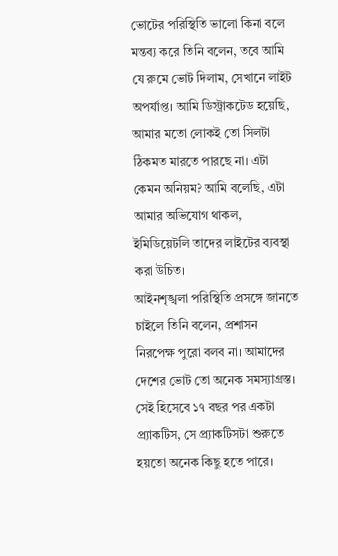ভোটের পরিস্থিতি ভালো কিনা বলে মন্তব্য করে তিনি বলেন, তবে আমি যে রুমে ভোট দিলাম, সেখানে লাইট অপর্যাপ্ত। আমি ডিস্ট্রাকটেড হয়েছি, আমার মতো লোকই তো সিলটা ঠিকমত মারতে পারছে না। এটা কেমন অনিয়ম? আমি বলেছি, এটা আমার অভিযোগ থাকল, ইমিডিয়েটলি তাদের লাইটের ব্যবস্থা করা উচিত।
আইনশৃঙ্খলা পরিস্থিতি প্রসঙ্গে জানতে চাইলে তিনি বলেন, প্রশাসন নিরপেক্ষ পুরো বলব না। আমাদের দেশের ভোট তো অনেক সমস্যাগ্রস্ত। সেই হিসেবে ১৭ বছর পর একটা প্র্যাকটিস, সে প্র্যাকটিসটা শুরুতে হয়তো অনেক কিছু হতে পারে।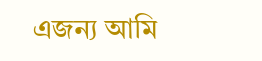এজন্য আমি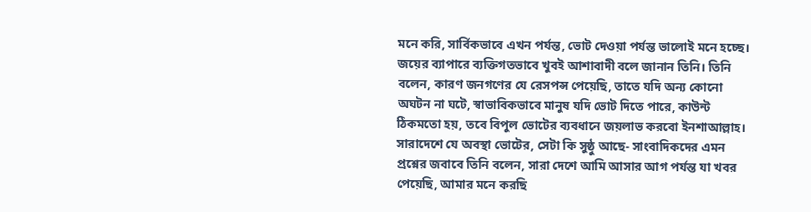মনে করি, সার্বিকভাবে এখন পর্যন্ত, ভোট দেওয়া পর্যন্ত ভালোই মনে হচ্ছে।
জয়ের ব্যাপারে ব্যক্তিগতভাবে খুবই আশাবাদী বলে জানান তিনি। তিনি বলেন, কারণ জনগণের যে রেসপন্স পেয়েছি, তাতে যদি অন্য কোনো অঘটন না ঘটে, স্বাভাবিকভাবে মানুষ যদি ভোট দিতে পারে, কাউন্ট ঠিকমতো হয়, তবে বিপুল ভোটের ব্যবধানে জয়লাভ করবো ইনশাআল্লাহ।
সারাদেশে যে অবস্থা ভোটের, সেটা কি সুষ্ঠু আছে- সাংবাদিকদের এমন প্রশ্নের জবাবে তিনি বলেন, সারা দেশে আমি আসার আগ পর্যন্ত যা খবর পেয়েছি, আমার মনে করছি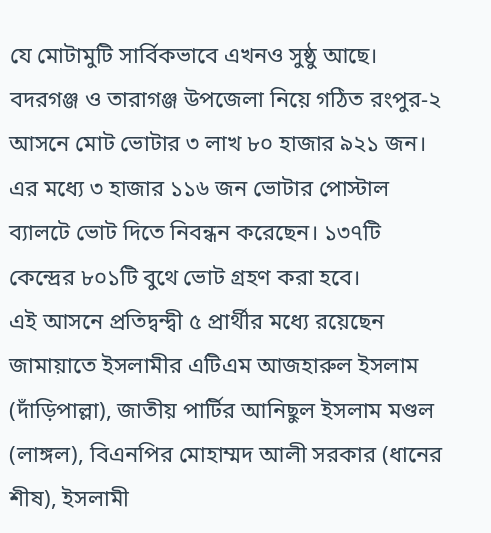যে মোটামুটি সার্বিকভাবে এখনও সুষ্ঠু আছে।
বদরগঞ্জ ও তারাগঞ্জ উপজেলা নিয়ে গঠিত রংপুর-২ আসনে মোট ভোটার ৩ লাখ ৮০ হাজার ৯২১ জন। এর মধ্যে ৩ হাজার ১১৬ জন ভোটার পোস্টাল ব্যালটে ভোট দিতে নিবন্ধন করেছেন। ১৩৭টি কেন্দ্রের ৮০১টি বুথে ভোট গ্রহণ করা হবে।
এই আসনে প্রতিদ্বন্দ্বী ৫ প্রার্থীর মধ্যে রয়েছেন জামায়াতে ইসলামীর এটিএম আজহারুল ইসলাম (দাঁড়িপাল্লা), জাতীয় পার্টির আনিছুল ইসলাম মণ্ডল (লাঙ্গল), বিএনপির মোহাম্মদ আলী সরকার (ধানের শীষ), ইসলামী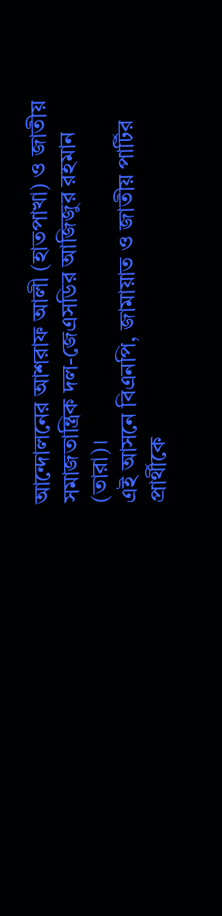আন্দোলনের আশরাফ আলী (হাতপাখা) ও জাতীয় সমাজতান্ত্রিক দল-জেএসডির আজিজুর রহমান (তারা)।
এই আসনে বিএনপি, জামায়াত ও জাতীয় পার্টির প্রার্থীকে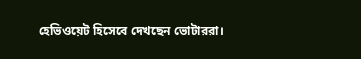হেভিওয়েট হিসেবে দেখছেন ভোটাররা।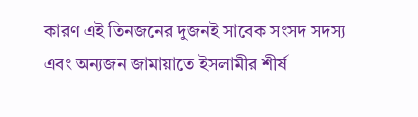কারণ এই তিনজনের দুজনই সাবেক সংসদ সদস্য এবং অন্যজন জামায়াতে ইসলামীর শীর্ষ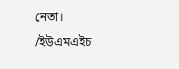নেতা।
/ইউএমএইচ